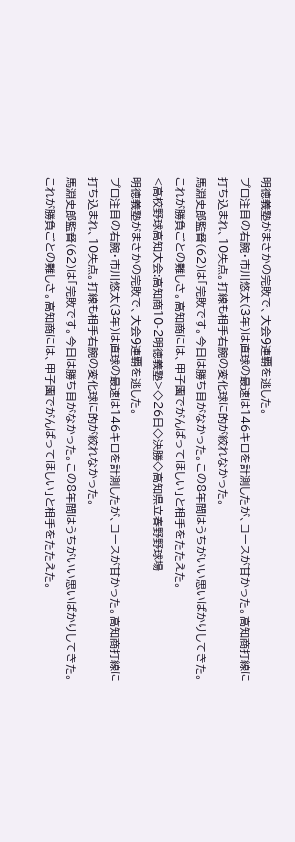明徳義塾がまさかの完敗で、大会9連覇を逃した。
プロ注目の右腕・市川悠太(3年)は直球の最速は146キロを計測したが、コースが甘かった。高知商打線に打ち込まれ、10失点。打線も相手右腕の変化球に的が絞れなかった。
馬淵史郎監督(62)は「完敗です。今日は勝ち目がなかった。この8年間はうちがいい思いばかりしてきた。これが勝負ごとの難しさ。高知商には、甲子園でがんばってほしい」と相手をたたえた。
<高校野球高知大会:高知商10-2明徳義塾>◇26日◇決勝◇高知県立春野野球場
明徳義塾がまさかの完敗で、大会9連覇を逃した。
プロ注目の右腕・市川悠太(3年)は直球の最速は146キロを計測したが、コースが甘かった。高知商打線に打ち込まれ、10失点。打線も相手右腕の変化球に的が絞れなかった。
馬淵史郎監督(62)は「完敗です。今日は勝ち目がなかった。この8年間はうちがいい思いばかりしてきた。これが勝負ごとの難しさ。高知商には、甲子園でがんばってほしい」と相手をたたえた。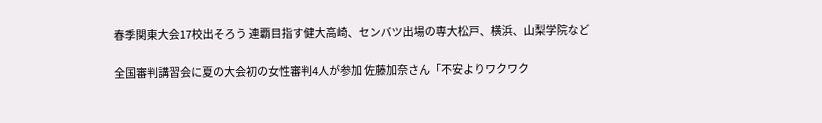春季関東大会17校出そろう 連覇目指す健大高崎、センバツ出場の専大松戸、横浜、山梨学院など

全国審判講習会に夏の大会初の女性審判4人が参加 佐藤加奈さん「不安よりワクワク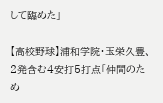して臨めた」

【高校野球】浦和学院・玉栄久豊、2発含む4安打5打点「仲間のため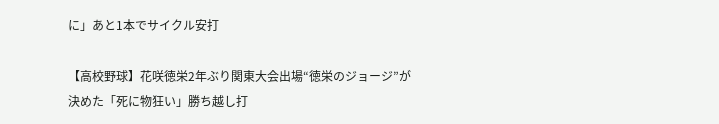に」あと1本でサイクル安打

【高校野球】花咲徳栄2年ぶり関東大会出場“徳栄のジョージ”が決めた「死に物狂い」勝ち越し打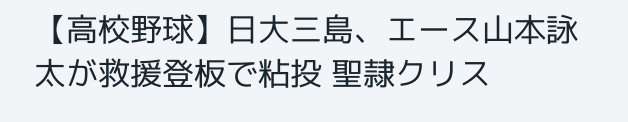【高校野球】日大三島、エース山本詠太が救援登板で粘投 聖隷クリス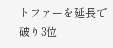トファーを延長で破り3位